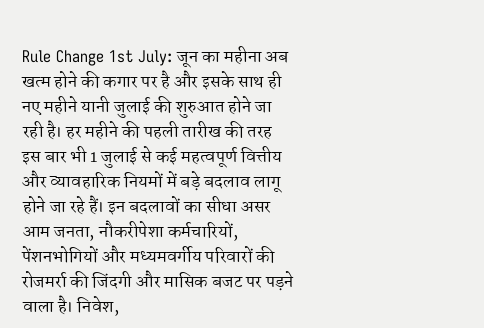Rule Change 1st July: जून का महीना अब खत्म होने की कगार पर है और इसके साथ ही नए महीने यानी जुलाई की शुरुआत होने जा रही है। हर महीने की पहली तारीख की तरह इस बार भी 1 जुलाई से कई महत्वपूर्ण वित्तीय और व्यावहारिक नियमों में बड़े बदलाव लागू होने जा रहे हैं। इन बदलावों का सीधा असर आम जनता, नौकरीपेशा कर्मचारियों, पेंशनभोगियों और मध्यमवर्गीय परिवारों की रोजमर्रा की जिंदगी और मासिक बजट पर पड़ने वाला है। निवेश,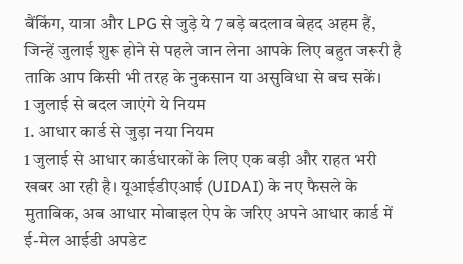बैंकिंग, यात्रा और LPG से जुड़े ये 7 बड़े बदलाव बेहद अहम हैं, जिन्हें जुलाई शुरू होने से पहले जान लेना आपके लिए बहुत जरूरी है ताकि आप किसी भी तरह के नुकसान या असुविधा से बच सकें।
1 जुलाई से बदल जाएंगे ये नियम
1. आधार कार्ड से जुड़ा नया नियम
1 जुलाई से आधार कार्डधारकों के लिए एक बड़ी और राहत भरी खबर आ रही है। यूआईडीएआई (UIDAI) के नए फैसले के मुताबिक, अब आधार मोबाइल ऐप के जरिए अपने आधार कार्ड में ई-मेल आईडी अपडेट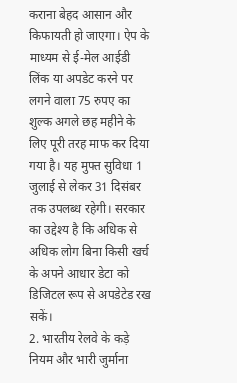कराना बेहद आसान और किफायती हो जाएगा। ऐप के माध्यम से ई-मेल आईडी लिंक या अपडेट करने पर लगने वाला 75 रुपए का शुल्क अगले छह महीने के लिए पूरी तरह माफ कर दिया गया है। यह मुफ्त सुविधा 1 जुलाई से लेकर 31 दिसंबर तक उपलब्ध रहेगी। सरकार का उद्देश्य है कि अधिक से अधिक लोग बिना किसी खर्च के अपने आधार डेटा को डिजिटल रूप से अपडेटेड रख सकें।
2. भारतीय रेलवे के कड़े नियम और भारी जुर्माना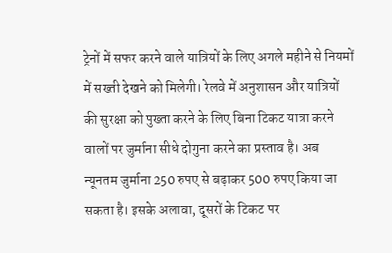ट्रेनों में सफर करने वाले यात्रियों के लिए अगले महीने से नियमों में सख्ती देखने को मिलेगी। रेलवे में अनुशासन और यात्रियों की सुरक्षा को पुख्ता करने के लिए बिना टिकट यात्रा करने वालों पर जुर्माना सीधे दोगुना करने का प्रस्ताव है। अब न्यूनतम जुर्माना 250 रुपए से बढ़ाकर 500 रुपए किया जा सकता है। इसके अलावा, दूसरों के टिकट पर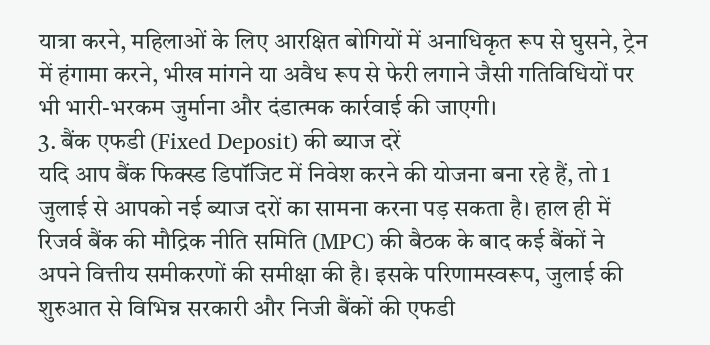यात्रा करने, महिलाओं के लिए आरक्षित बोगियों में अनाधिकृत रूप से घुसने, ट्रेन में हंगामा करने, भीख मांगने या अवैध रूप से फेरी लगाने जैसी गतिविधियों पर भी भारी-भरकम जुर्माना और दंडात्मक कार्रवाई की जाएगी।
3. बैंक एफडी (Fixed Deposit) की ब्याज दरें
यदि आप बैंक फिक्स्ड डिपॉजिट में निवेश करने की योजना बना रहे हैं, तो 1 जुलाई से आपको नई ब्याज दरों का सामना करना पड़ सकता है। हाल ही में रिजर्व बैंक की मौद्रिक नीति समिति (MPC) की बैठक के बाद कई बैंकों ने अपने वित्तीय समीकरणों की समीक्षा की है। इसके परिणामस्वरूप, जुलाई की शुरुआत से विभिन्न सरकारी और निजी बैंकों की एफडी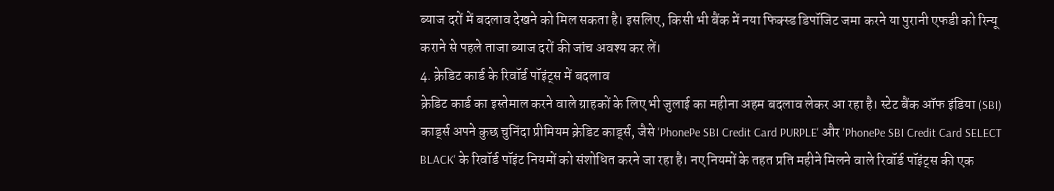ब्याज दरों में बदलाव देखने को मिल सकता है। इसलिए, किसी भी बैंक में नया फिक्स्ड डिपॉजिट जमा करने या पुरानी एफडी को रिन्यू कराने से पहले ताजा ब्याज दरों की जांच अवश्य कर लें।
4. क्रेडिट कार्ड के रिवॉर्ड पॉइंट्स में बदलाव
क्रेडिट कार्ड का इस्तेमाल करने वाले ग्राहकों के लिए भी जुलाई का महीना अहम बदलाव लेकर आ रहा है। स्टेट बैंक ऑफ इंडिया (SBI) कार्ड्स अपने कुछ चुनिंदा प्रीमियम क्रेडिट कार्ड्स, जैसे 'PhonePe SBI Credit Card PURPLE' और 'PhonePe SBI Credit Card SELECT BLACK' के रिवॉर्ड पॉइंट नियमों को संशोधित करने जा रहा है। नए नियमों के तहत प्रति महीने मिलने वाले रिवॉर्ड पॉइंट्स की एक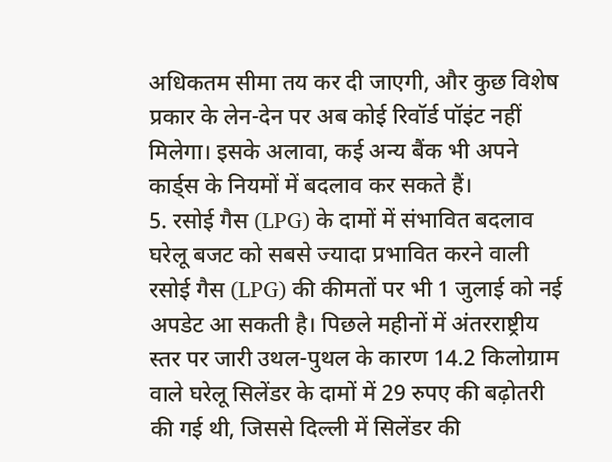अधिकतम सीमा तय कर दी जाएगी, और कुछ विशेष प्रकार के लेन-देन पर अब कोई रिवॉर्ड पॉइंट नहीं मिलेगा। इसके अलावा, कई अन्य बैंक भी अपने कार्ड्स के नियमों में बदलाव कर सकते हैं।
5. रसोई गैस (LPG) के दामों में संभावित बदलाव
घरेलू बजट को सबसे ज्यादा प्रभावित करने वाली रसोई गैस (LPG) की कीमतों पर भी 1 जुलाई को नई अपडेट आ सकती है। पिछले महीनों में अंतरराष्ट्रीय स्तर पर जारी उथल-पुथल के कारण 14.2 किलोग्राम वाले घरेलू सिलेंडर के दामों में 29 रुपए की बढ़ोतरी की गई थी, जिससे दिल्ली में सिलेंडर की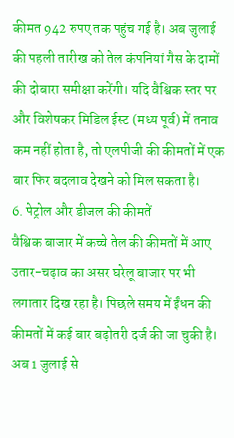कीमत 942 रुपए तक पहुंच गई है। अब जुलाई की पहली तारीख को तेल कंपनियां गैस के दामों की दोबारा समीक्षा करेंगी। यदि वैश्विक स्तर पर और विशेषकर मिडिल ईस्ट (मध्य पूर्व) में तनाव कम नहीं होता है, तो एलपीजी की कीमतों में एक बार फिर बदलाव देखने को मिल सकता है।
6. पेट्रोल और डीजल की कीमतें
वैश्विक बाजार में कच्चे तेल की कीमतों में आए उतार-चढ़ाव का असर घरेलू बाजार पर भी लगातार दिख रहा है। पिछले समय में ईंधन की कीमतों में कई बार बढ़ोतरी दर्ज की जा चुकी है। अब 1 जुलाई से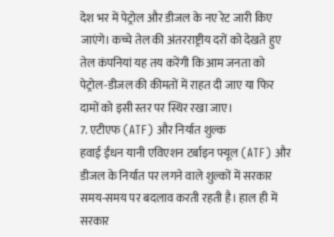देश भर में पेट्रोल और डीजल के नए रेट जारी किए जाएंगे। कच्चे तेल की अंतरराष्ट्रीय दरों को देखते हुए तेल कंपनियां यह तय करेंगी कि आम जनता को पेट्रोल-डीजल की कीमतों में राहत दी जाए या फिर दामों को इसी स्तर पर स्थिर रखा जाए।
7. एटीएफ (ATF) और निर्यात शुल्क
हवाई ईंधन यानी एविएशन टर्बाइन फ्यूल (ATF) और डीजल के निर्यात पर लगने वाले शुल्कों में सरकार समय-समय पर बदलाव करती रहती है। हाल ही में सरकार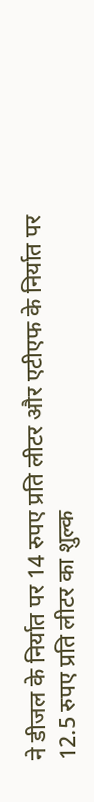ने डीजल के निर्यात पर 14 रुपए प्रति लीटर और एटीएफ के निर्यात पर 12.5 रुपए प्रति लीटर का शुल्क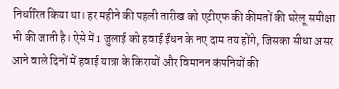निर्धारित किया था। हर महीने की पहली तारीख को एटीएफ की कीमतों की घरेलू समीक्षा भी की जाती है। ऐसे में 1 जुलाई को हवाई ईंधन के नए दाम तय होंगे, जिसका सीधा असर आने वाले दिनों में हवाई यात्रा के किरायों और विमानन कंपनियों की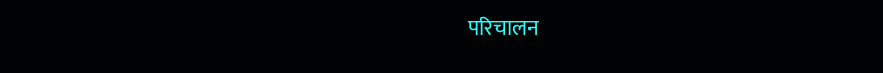परिचालन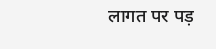लागत पर पड़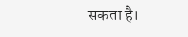सकता है।